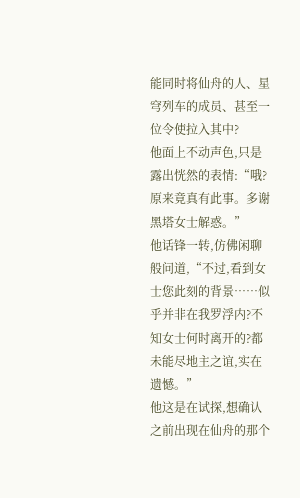能同时将仙舟的人、星穹列车的成员、甚至一位令使拉入其中?
他面上不动声色,只是露出恍然的表情:“哦?原来竟真有此事。多谢黑塔女士解惑。”
他话锋一转,仿佛闲聊般问道,“不过,看到女士您此刻的背景……似乎并非在我罗浮内?不知女士何时离开的?都未能尽地主之谊,实在遗憾。”
他这是在试探,想确认之前出现在仙舟的那个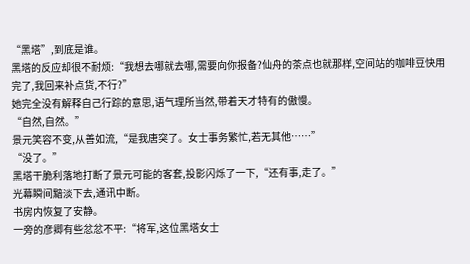“黑塔”,到底是谁。
黑塔的反应却很不耐烦:“我想去哪就去哪,需要向你报备?仙舟的茶点也就那样,空间站的咖啡豆快用完了,我回来补点货,不行?”
她完全没有解释自己行踪的意思,语气理所当然,带着天才特有的傲慢。
“自然,自然。”
景元笑容不变,从善如流,“是我唐突了。女士事务繁忙,若无其他……”
“没了。”
黑塔干脆利落地打断了景元可能的客套,投影闪烁了一下,“还有事,走了。”
光幕瞬间黯淡下去,通讯中断。
书房内恢复了安静。
一旁的彦卿有些忿忿不平:“将军,这位黑塔女士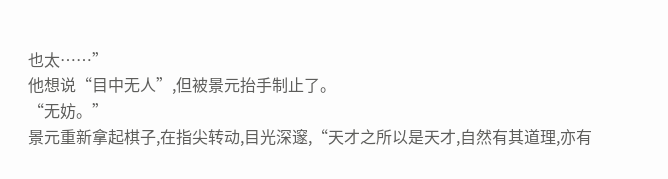也太……”
他想说“目中无人”,但被景元抬手制止了。
“无妨。”
景元重新拿起棋子,在指尖转动,目光深邃,“天才之所以是天才,自然有其道理,亦有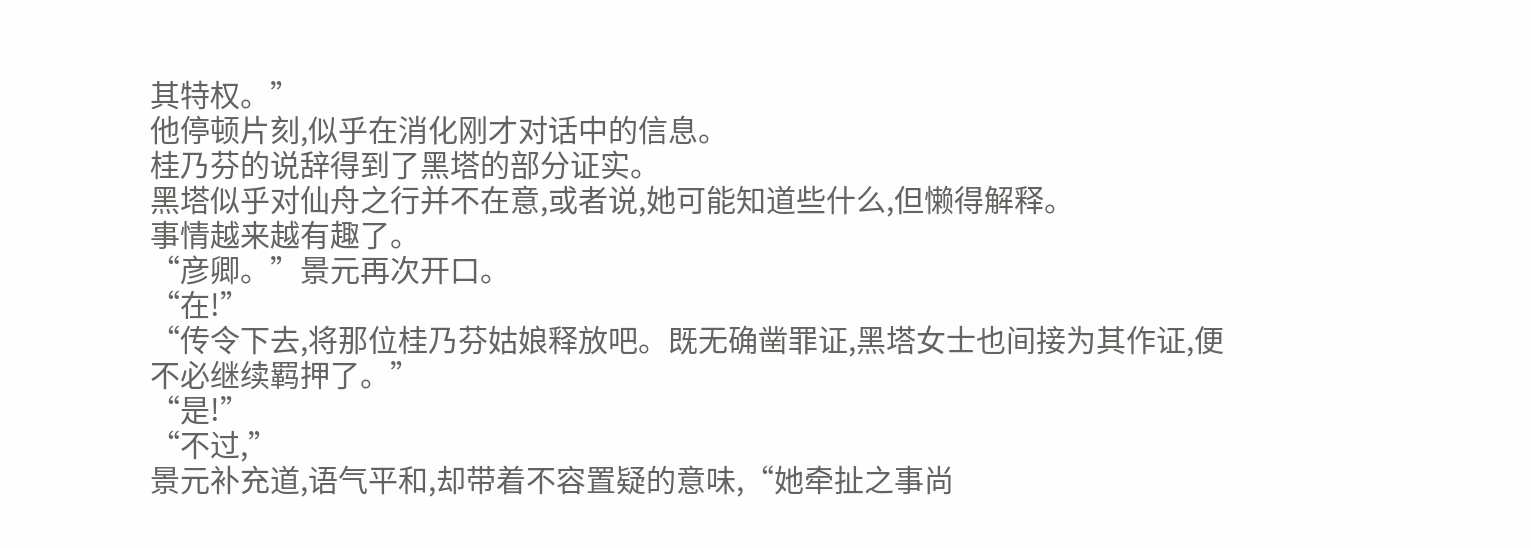其特权。”
他停顿片刻,似乎在消化刚才对话中的信息。
桂乃芬的说辞得到了黑塔的部分证实。
黑塔似乎对仙舟之行并不在意,或者说,她可能知道些什么,但懒得解释。
事情越来越有趣了。
“彦卿。”景元再次开口。
“在!”
“传令下去,将那位桂乃芬姑娘释放吧。既无确凿罪证,黑塔女士也间接为其作证,便不必继续羁押了。”
“是!”
“不过,”
景元补充道,语气平和,却带着不容置疑的意味,“她牵扯之事尚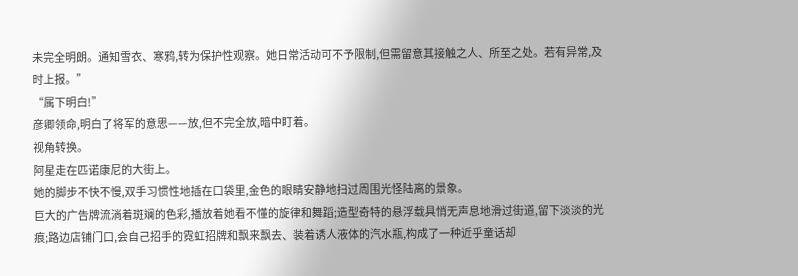未完全明朗。通知雪衣、寒鸦,转为保护性观察。她日常活动可不予限制,但需留意其接触之人、所至之处。若有异常,及时上报。”
“属下明白!”
彦卿领命,明白了将军的意思——放,但不完全放,暗中盯着。
视角转换。
阿星走在匹诺康尼的大街上。
她的脚步不快不慢,双手习惯性地插在口袋里,金色的眼睛安静地扫过周围光怪陆离的景象。
巨大的广告牌流淌着斑斓的色彩,播放着她看不懂的旋律和舞蹈;造型奇特的悬浮载具悄无声息地滑过街道,留下淡淡的光痕;路边店铺门口,会自己招手的霓虹招牌和飘来飘去、装着诱人液体的汽水瓶,构成了一种近乎童话却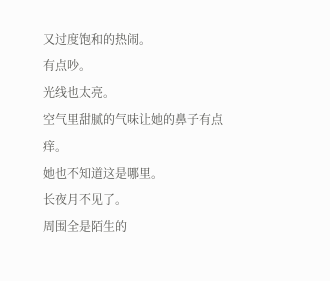又过度饱和的热闹。
有点吵。
光线也太亮。
空气里甜腻的气味让她的鼻子有点痒。
她也不知道这是哪里。
长夜月不见了。
周围全是陌生的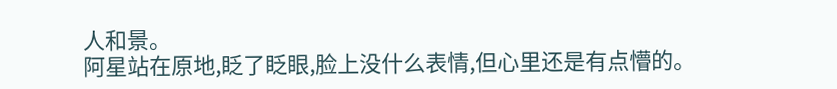人和景。
阿星站在原地,眨了眨眼,脸上没什么表情,但心里还是有点懵的。